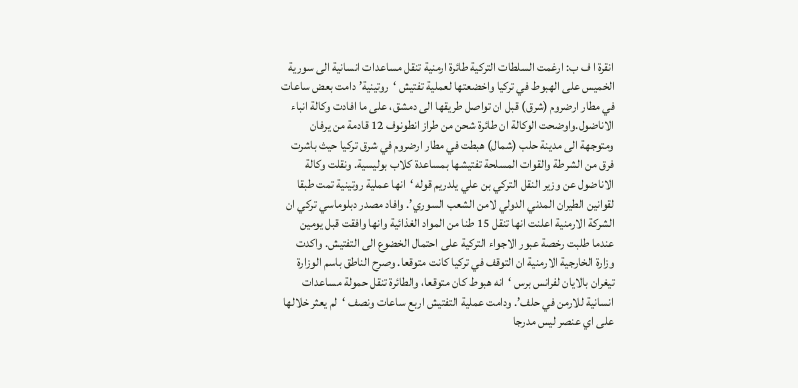انقرة ا ف ب: ارغمت السلطات التركية طائرة ارمنية تنقل مساعدات انسانية الى سورية الخميس على الهبوط في تركيا واخضعتها لعملية تفتيش ‘روتينية’ دامت بعض ساعات في مطار ارضروم (شرق) قبل ان تواصل طريقها الى دمشق، على ما افادت وكالة انباء الاناضول.واوضحت الوكالة ان طائرة شحن من طراز انطونوف 12 قادمة من يرفان ومتوجهة الى مدينة حلب (شمال) هبطت في مطار ارضروم في شرق تركيا حيث باشرت فرق من الشرطة والقوات المسلحة تفتيشها بمساعدة كلاب بوليسية. ونقلت وكالة الاناضول عن وزير النقل التركي بن علي يلدريم قوله ‘انها عملية روتينية تمت طبقا لقوانين الطيران المدني الدولي لامن الشعب السوري’. وافاد مصدر دبلوماسي تركي ان الشركة الارمنية اعلنت انها تنقل 15 طنا من المواد الغذائية وانها وافقت قبل يومين عندما طلبت رخصة عبور الاجواء التركية على احتمال الخضوع الى التفتيش. واكدت وزارة الخارجية الارمنية ان التوقف في تركيا كانت متوقعا. وصرح الناطق باسم الوزارة تيغران بالايان لفرانس برس ‘انه هبوط كان متوقعا، والطائرة تنقل حمولة مساعدات انسانية للارمن في حلف’. ودامت عملية التفتيش اربع ساعات ونصف ‘لم يعثر خلالها على اي عنصر ليس مدرجا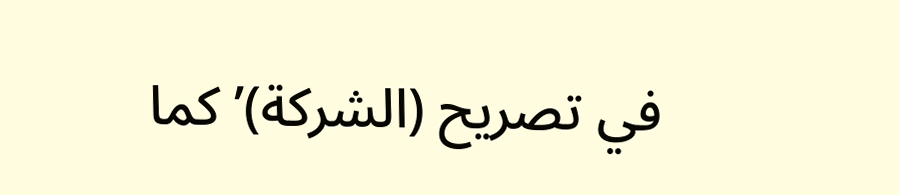في تصريح (الشركة)’ كما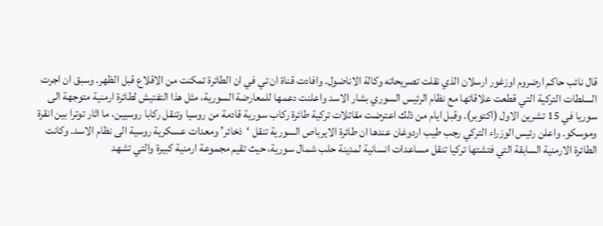قال نائب حاكم ارضروم اوزغور ارسلان الذي نقلت تصريحاته وكالة الاناضول. وافادت قناة ان تي في ان الطائرة تمكنت من الاقلاع قبل الظهر. وسبق ان اجرت السلطات التركية التي قطعت علاقاتها مع نظام الرئيس السوري بشار الاسد واعلنت دعمها للمعارضة السورية، مثل هذا التفتيش لطائرة ارمنية متوجهة الى سوريا في 15 تشرين الاول (اكتوبر). وقبل ايام من ذلك اعترضت مقاتلات تركية طائرة ركاب سورية قادمة من روسيا وتنقل ركابا روسيين، ما اثار توترا بين انقرة وموسكو. واعلن رئيس الوزراء التركي رجب طيب اردوغان عندها ان طائرة الايرباص السورية تنقل ‘ذخائر’ ومعدات عسكرية روسية الى نظام الاسد. وكانت الطائرة الارمنية السابقة التي فتشتها تركيا تنقل مساعدات انسانية لمدينة حلب شمال سورية، حيث تقيم مجموعة ارمنية كبيرة والتي تشهد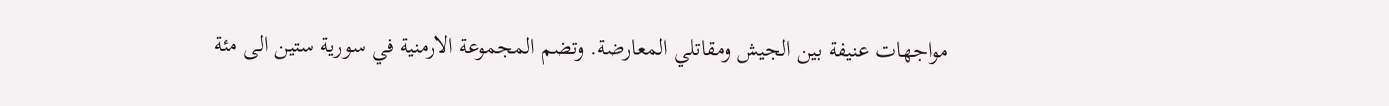مواجهات عنيفة بين الجيش ومقاتلي المعارضة. وتضم المجموعة الارمنية في سورية ستين الى مئة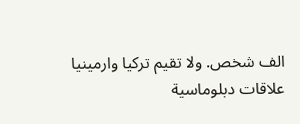الف شخص. ولا تقيم تركيا وارمينيا علاقات دبلوماسية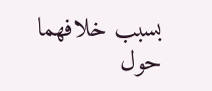بسبب خلافهما حول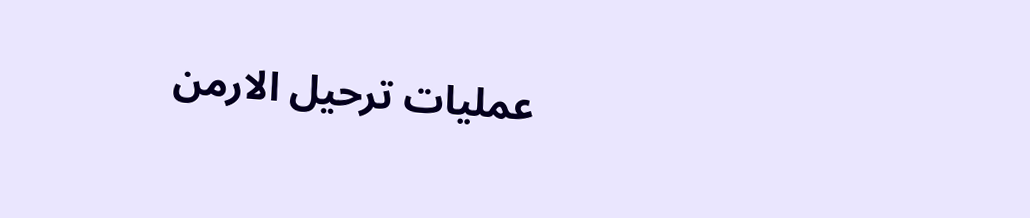عمليات ترحيل الارمن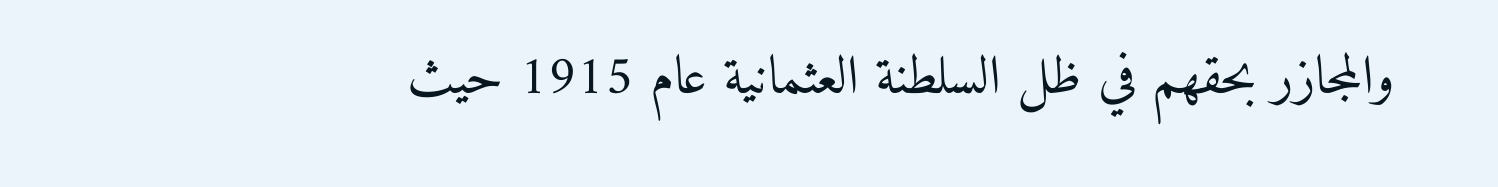والمجازر بحقهم في ظل السلطنة العثمانية عام 1915 حيث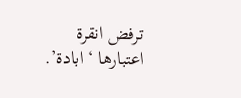ترفض انقرة اعتبارها ‘ابادة’.